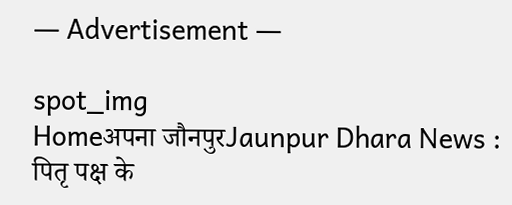― Advertisement ―

spot_img
Homeअपना जौनपुरJaunpur Dhara News : पितृ पक्ष के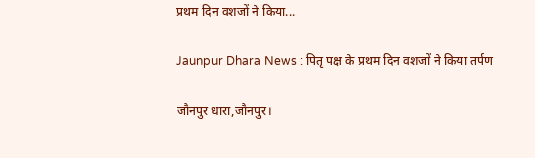प्रथम दिन वशजों ने किया...

Jaunpur Dhara News : पितृ पक्ष के प्रथम दिन वशजों ने किया तर्पण

जौनपुर धारा,जौनपुर।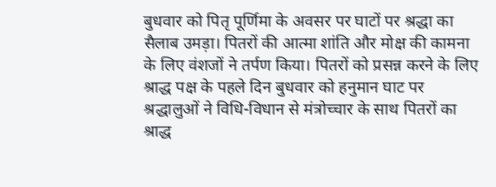बुधवार को पितृ पूर्णिमा के अवसर पर घाटों पर श्रद्धा का सैलाब उमड़ा। पितरों की आत्मा शांति और मोक्ष की कामना के लिए वंशजों ने तर्पण किया। पितरों को प्रसन्न करने के लिए श्राद्ध पक्ष के पहले दिन बुधवार को हनुमान घाट पर श्रद्धालुओं ने विधि-विधान से मंत्रोच्चार के साथ पितरों का श्राद्ध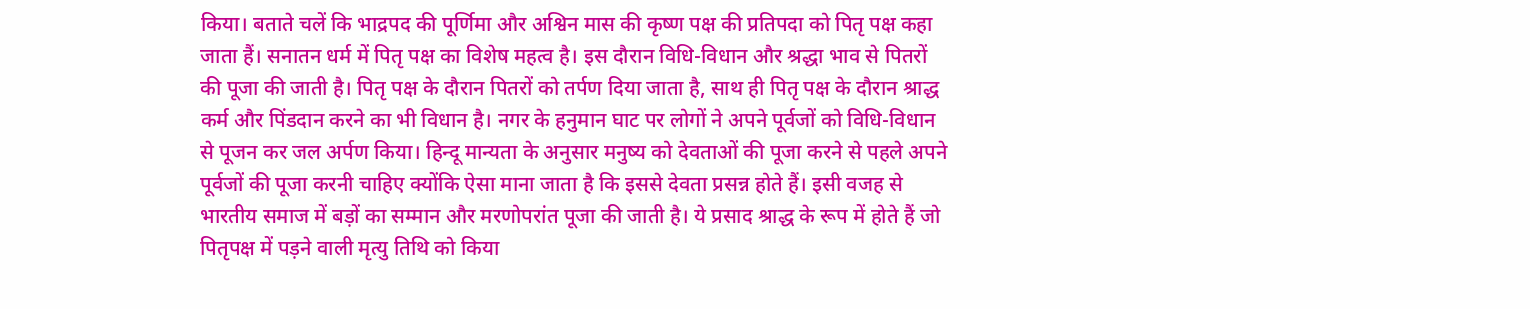किया। बताते चलें कि भाद्रपद की पूर्णिमा और अश्विन मास की कृष्ण पक्ष की प्रतिपदा को पितृ पक्ष कहा जाता हैं। सनातन धर्म में पितृ पक्ष का विशेष महत्व है। इस दौरान विधि-विधान और श्रद्धा भाव से पितरों की पूजा की जाती है। पितृ पक्ष के दौरान पितरों को तर्पण दिया जाता है, साथ ही पितृ पक्ष के दौरान श्राद्ध कर्म और पिंडदान करने का भी विधान है। नगर के हनुमान घाट पर लोगों ने अपने पूर्वजों को विधि-विधान से पूजन कर जल अर्पण किया। हिन्दू मान्यता के अनुसार मनुष्य को देवताओं की पूजा करने से पहले अपने पूर्वजों की पूजा करनी चाहिए क्योंकि ऐसा माना जाता है कि इससे देवता प्रसन्न होते हैं। इसी वजह से भारतीय समाज में बड़ों का सम्मान और मरणोपरांत पूजा की जाती है। ये प्रसाद श्राद्ध के रूप में होते हैं जो पितृपक्ष में पड़ने वाली मृत्यु तिथि को किया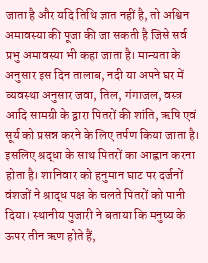जाता है और यदि तिथि ज्ञात नहीं है, तो अश्विन अमावस्या की पूजा की जा सकती है जिसे सर्व प्रभु अमावस्या भी कहा जाता है। मान्यता के अनुसार इस दिन तालाब, नदी या अपने घर में व्यवस्था अनुसार जवा, तिल, गंगाजल, वस्त्र आदि सामग्री के द्वारा पितरों की शांति, ऋषि एवं सूर्य को प्रसन्न करने के लिए तर्पण किया जाता है। इसलिए श्रद्धा के साथ पितरों का आह्वान करना होता है। शानिवार को हनुमान घाट पर दर्जनों वंशजों ने श्राद्ध पक्ष के चलते पितरों को पानी दिया। स्थानीय पुजारी ने बताया कि मनुष्य के ऊपर तीन ऋण होते हैं,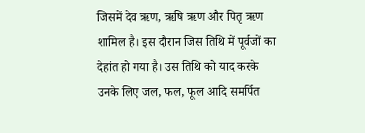जिसमें देव ऋण, ऋषि ऋण और पितृ ऋण शामिल है। इस दौरान जिस तिथि में पूर्वजों का देहांत हो गया है। उस तिथि को याद करके उनके लिए जल, फल, फूल आदि समर्पित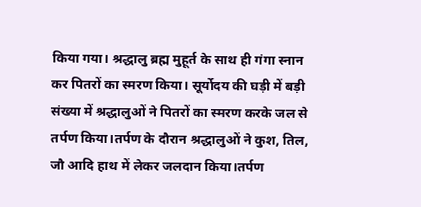किया गया। श्रद्धालु ब्रह्म मुहूर्त के साथ ही गंगा स्नान कर पितरों का स्मरण किया। सूर्योदय की घड़ी में बड़ी संख्या में श्रद्धालुओं ने पितरों का स्मरण करके जल से तर्पण किया।तर्पण के दौरान श्रद्धालुओं ने कुश, तिल, जौ आदि हाथ में लेकर जलदान किया।तर्पण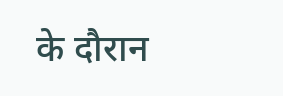के दौरान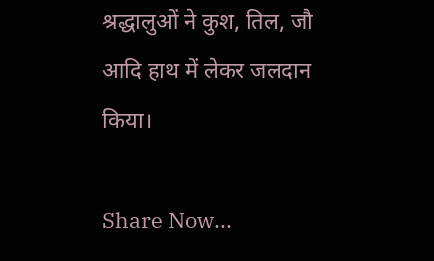श्रद्धालुओं ने कुश, तिल, जौ आदि हाथ में लेकर जलदान किया।

Share Now...